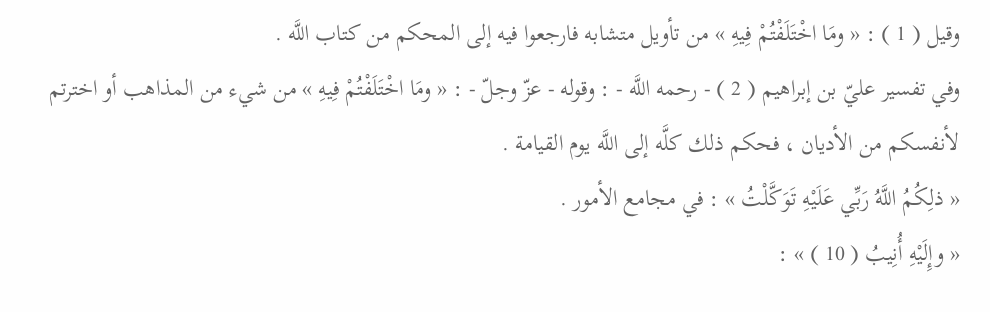وقيل ( 1 ) : « ومَا اخْتَلَفْتُمْ فِيهِ » من تأويل متشابه فارجعوا فيه إلى المحكم من كتاب اللَّه .
وفي تفسير عليّ بن إبراهيم ( 2 ) - رحمه اللَّه - : وقوله - عزّ وجلّ - : « ومَا اخْتَلَفْتُمْ فِيهِ » من شيء من المذاهب أو اخترتم لأنفسكم من الأديان ، فحكم ذلك كلَّه إلى اللَّه يوم القيامة .
« ذلِكُمُ اللَّهُ رَبِّي عَلَيْهِ تَوَكَّلْتُ » : في مجامع الأمور .
« وإِلَيْهِ أُنِيبُ ( 10 ) » :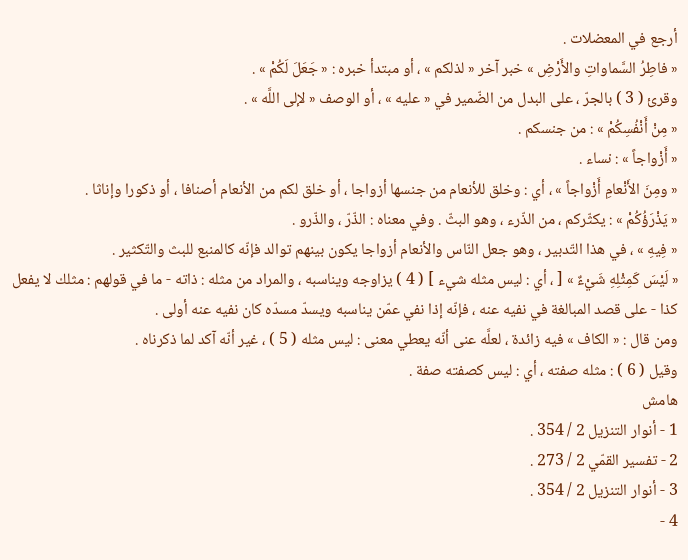أرجع في المعضلات .
« فاطِرُ السَّماواتِ والأَرْضِ » خبر آخر « لذلكم » ، أو مبتدأ خبره : « جَعَلَ لَكُمْ » .
وقرئ ( 3 ) بالجرّ ، على البدل من الضّمير في « عليه » ، أو الوصف « لإلى اللَّه » .
« مِنْ أَنْفُسِكُمْ » : من جنسكم .
« أَزْواجاً » : نساء .
« ومِنَ الأَنْعامِ أَزْواجاً » ، أي : وخلق للأنعام من جنسها أزواجا ، أو خلق لكم من الأنعام أصنافا ، أو ذكورا وإناثا .
« يَذْرَؤُكُمْ » : يكثّركم ، من الذّرء ، وهو البثّ . وفي معناه : الذّرّ ، والذّرو .
« فِيهِ » ، في هذا التّدبير ، وهو جعل النّاس والأنعام أزواجا يكون بينهم توالد فإنّه كالمنبع للبث والتّكثير .
« لَيْسَ كَمِثْلِهِ شَيْءٌ » [ ، أي : ليس مثله شيء ] ( 4 ) يزاوجه ويناسبه ، والمراد من مثله : ذاته - ما في قولهم : مثلك لا يفعل كذا - على قصد المبالغة في نفيه عنه ، فإنّه إذا نفي عمّن يناسبه ويسدّ مسدّه كان نفيه عنه أولى .
ومن قال : « الكاف » فيه زائدة ، لعلَّه عنى أنّه يعطي معنى : ليس مثله ( 5 ) ، غير أنّه آكد لما ذكرناه .
وقيل ( 6 ) : مثله صفته ، أي : ليس كصفته صفة .
هامش
1 - أنوار التنزيل 2 / 354 .
2 - تفسير القمّي 2 / 273 .
3 - أنوار التنزيل 2 / 354 .
4 -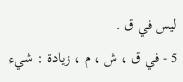ليس في ق .
5 - في ق ، ش ، م ، زيادة : شيء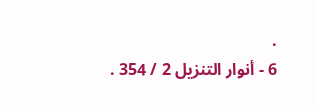.
6 - أنوار التنزيل 2 / 354 .